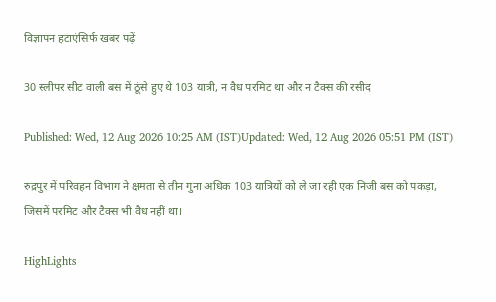विज्ञापन हटाएंसिर्फ खबर पढ़ें

30 स्लीपर सीट वाली बस में ठूंसे हुए थे 103 यात्री, न वैध परमिट था और न टैक्स की रसीद

Published: Wed, 12 Aug 2026 10:25 AM (IST)Updated: Wed, 12 Aug 2026 05:51 PM (IST)

रुद्रपुर में परिवहन विभाग ने क्षमता से तीन गुना अधिक 103 यात्रियों को ले जा रही एक निजी बस को पकड़ा, जिसमें परमिट और टैक्स भी वैध नहीं था।

HighLights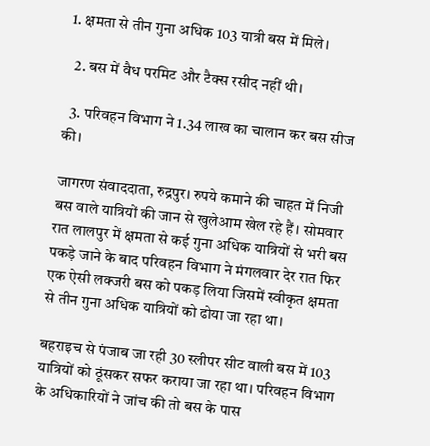1. क्षमता से तीन गुना अधिक 103 यात्री बस में मिले।

  2. बस में वैध परमिट और टैक्स रसीद नहीं थी।

  3. परिवहन विभाग ने 1.34 लाख का चालान कर बस सीज की।

जागरण संवाददाता, रुद्रपुर। रुपये कमाने की चाहत में निजी बस वाले यात्रियों की जान से खुलेआम खेल रहे हैं। सोमवार रात लालपुर में क्षमता से कई गुना अधिक यात्रियों से भरी बस पकड़े जाने के बाद परिवहन विभाग ने मंगलवार देर रात फिर एक ऐसी लक्जरी बस को पकड़ लिया जिसमें स्वीकृत क्षमता से तीन गुना अधिक यात्रियों को ढोया जा रहा था।

बहराइच से पंजाब जा रही 30 स्लीपर सीट वाली बस में 103 यात्रियों को ठूंसकर सफर कराया जा रहा था। परिवहन विभाग के अधिकारियों ने जांच की तो बस के पास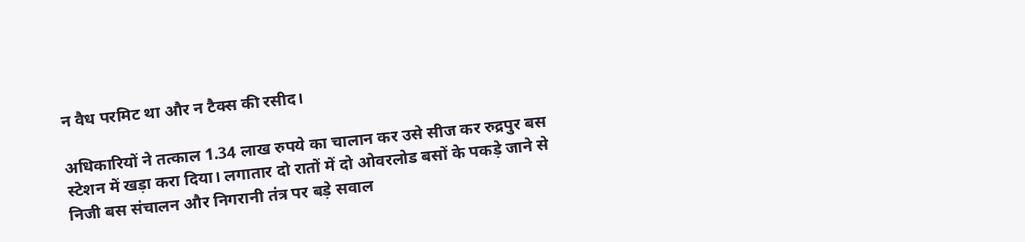न वैध परमिट था और न टैक्स की रसीद।

अधिकारियों ने तत्काल 1.34 लाख रुपये का चालान कर उसे सीज कर रुद्रपुर बस स्टेशन में खड़ा करा दिया। लगातार दो रातों में दो ओवरलोड बसों के पकड़े जाने से निजी बस संचालन और निगरानी तंत्र पर बड़े सवाल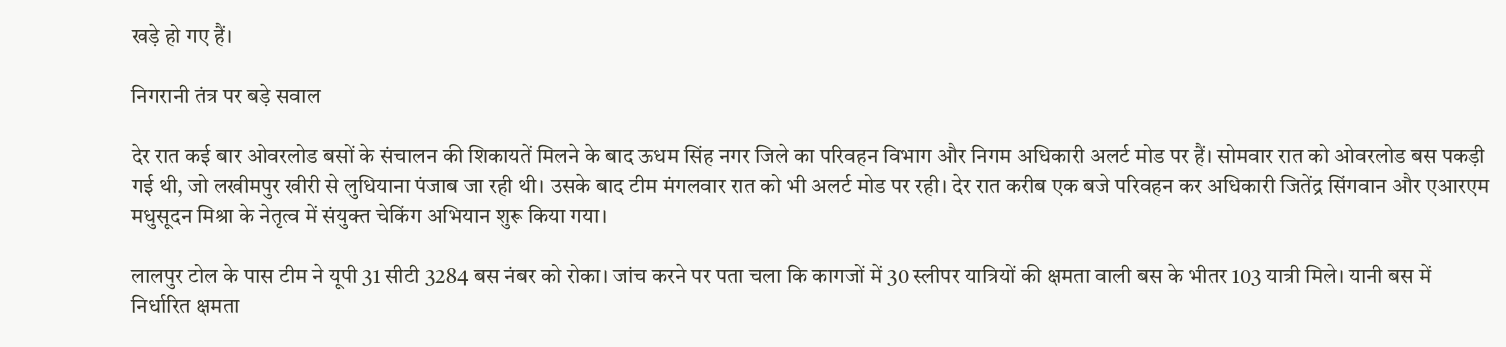खड़े हो गए हैं।

निगरानी तंत्र पर बड़े सवाल

देर रात कई बार ओवरलोड बसों के संचालन की शिकायतें मिलने के बाद ऊधम सिंह नगर जिले का परिवहन विभाग और निगम अधिकारी अलर्ट मोड पर हैं। सोमवार रात को ओवरलोड बस पकड़ी गई थी, जो लखीमपुर खीरी से लुधियाना पंजाब जा रही थी। उसके बाद टीम मंगलवार रात को भी अलर्ट मोड पर रही। देर रात करीब एक बजे परिवहन कर अधिकारी जितेंद्र सिंगवान और एआरएम मधुसूदन मिश्रा के नेतृत्व में संयुक्त चेकिंग अभियान शुरू किया गया।

लालपुर टोल के पास टीम ने यूपी 31 सीटी 3284 बस नंबर को रोका। जांच करने पर पता चला कि कागजों में 30 स्लीपर यात्रियों की क्षमता वाली बस के भीतर 103 यात्री मिले। यानी बस में निर्धारित क्षमता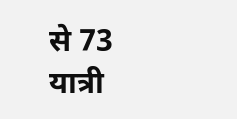से 73 यात्री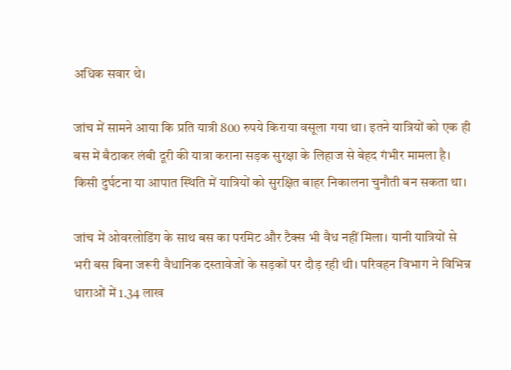अधिक सवार थे।

जांच में सामने आया कि प्रति यात्री 800 रुपये किराया वसूला गया था। इतने यात्रियों को एक ही बस में बैठाकर लंबी दूरी की यात्रा कराना सड़क सुरक्षा के लिहाज से बेहद गंभीर मामला है। किसी दुर्घटना या आपात स्थिति में यात्रियों को सुरक्षित बाहर निकालना चुनौती बन सकता था।

जांच में ओवरलोडिंग के साथ बस का परमिट और टैक्स भी वैध नहीं मिला। यानी यात्रियों से भरी बस बिना जरूरी वैधानिक दस्तावेजों के सड़कों पर दौड़ रही थी। परिवहन विभाग ने विभिन्न धाराओं में 1.34 लाख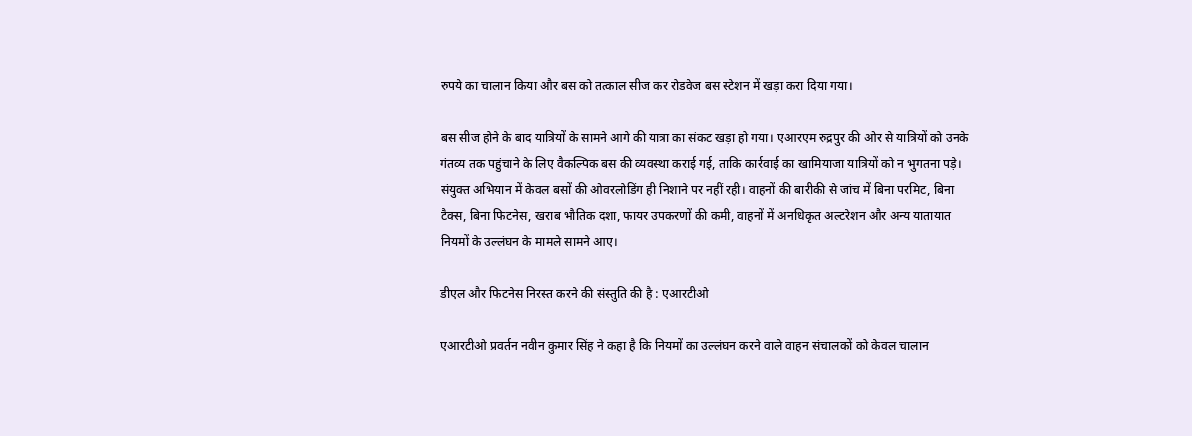रुपये का चालान किया और बस को तत्काल सीज कर रोडवेज बस स्टेशन में खड़ा करा दिया गया।

बस सीज होने के बाद यात्रियों के सामने आगे की यात्रा का संकट खड़ा हो गया। एआरएम रुद्रपुर की ओर से यात्रियों को उनके गंतव्य तक पहुंचाने के लिए वैकल्पिक बस की व्यवस्था कराई गई, ताकि कार्रवाई का खामियाजा यात्रियों को न भुगतना पड़े। संयुक्त अभियान में केवल बसों की ओवरलोडिंग ही निशाने पर नहीं रही। वाहनों की बारीकी से जांच में बिना परमिट, बिना टैक्स, बिना फिटनेस, खराब भौतिक दशा, फायर उपकरणों की कमी, वाहनों में अनधिकृत अल्टरेशन और अन्य यातायात नियमों के उल्लंघन के मामले सामने आए।

डीएल और फिटनेस निरस्त करने की संस्तुति की है : एआरटीओ

एआरटीओ प्रवर्तन नवीन कुमार सिंह ने कहा है कि नियमों का उल्लंघन करने वाले वाहन संचालकों को केवल चालान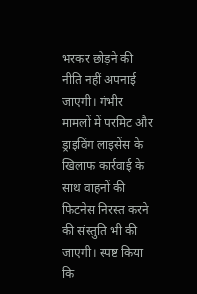भरकर छोड़ने की नीति नहीं अपनाई जाएगी। गंभीर मामलों में परमिट और ड्राइविंग लाइसेंस के खिलाफ कार्रवाई के साथ वाहनों की फिटनेस निरस्त करने की संस्तुति भी की जाएगी। स्पष्ट किया कि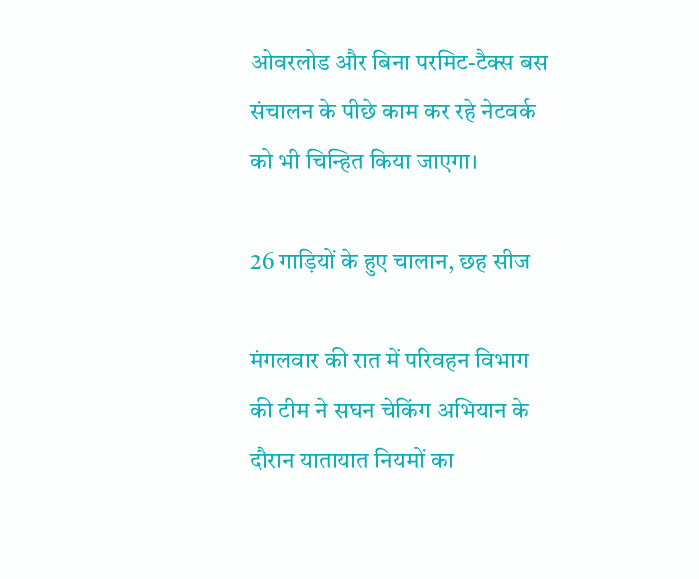ओवरलोड और बिना परमिट-टैक्स बस संचालन के पीछे काम कर रहे नेटवर्क को भी चिन्हित किया जाएगा।

26 गाड़ियों के हुए चालान, छह सीज

मंगलवार की रात में परिवहन विभाग की टीम ने सघन चेकिंग अभियान के दौरान यातायात नियमों का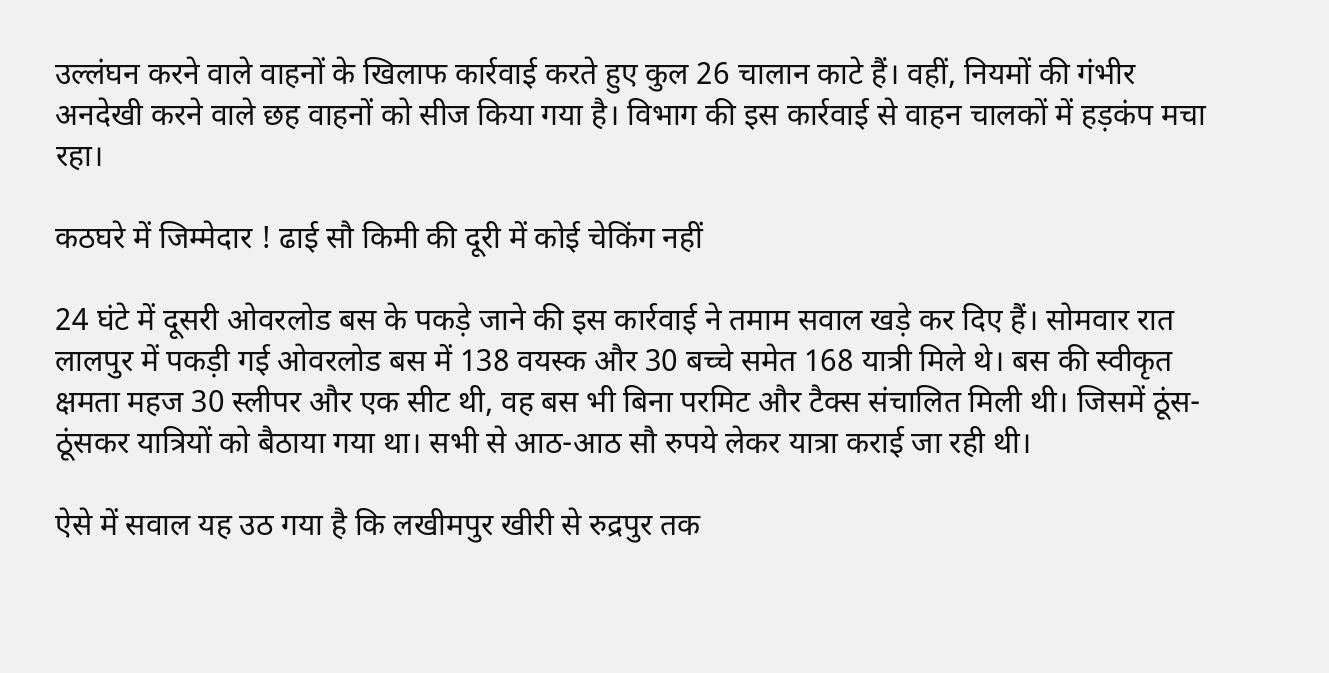उल्लंघन करने वाले वाहनों के खिलाफ कार्रवाई करते हुए कुल 26 चालान काटे हैं। वहीं, नियमों की गंभीर अनदेखी करने वाले छह वाहनों को सीज किया गया है। विभाग की इस कार्रवाई से वाहन चालकों में हड़कंप मचा रहा।

कठघरे में जिम्मेदार ! ढाई सौ किमी की दूरी में कोई चेकिंग नहीं

24 घंटे में दूसरी ओवरलोड बस के पकड़े जाने की इस कार्रवाई ने तमाम सवाल खड़े कर दिए हैं। सोमवार रात लालपुर में पकड़ी गई ओवरलोड बस में 138 वयस्क और 30 बच्चे समेत 168 यात्री मिले थे। बस की स्वीकृत क्षमता महज 30 स्लीपर और एक सीट थी, वह बस भी बिना परमिट और टैक्स संचालित मिली थी। जिसमें ठूंस-ठूंसकर यात्रियों को बैठाया गया था। सभी से आठ-आठ सौ रुपये लेकर यात्रा कराई जा रही थी।

ऐसे में सवाल यह उठ गया है कि लखीमपुर खीरी से रुद्रपुर तक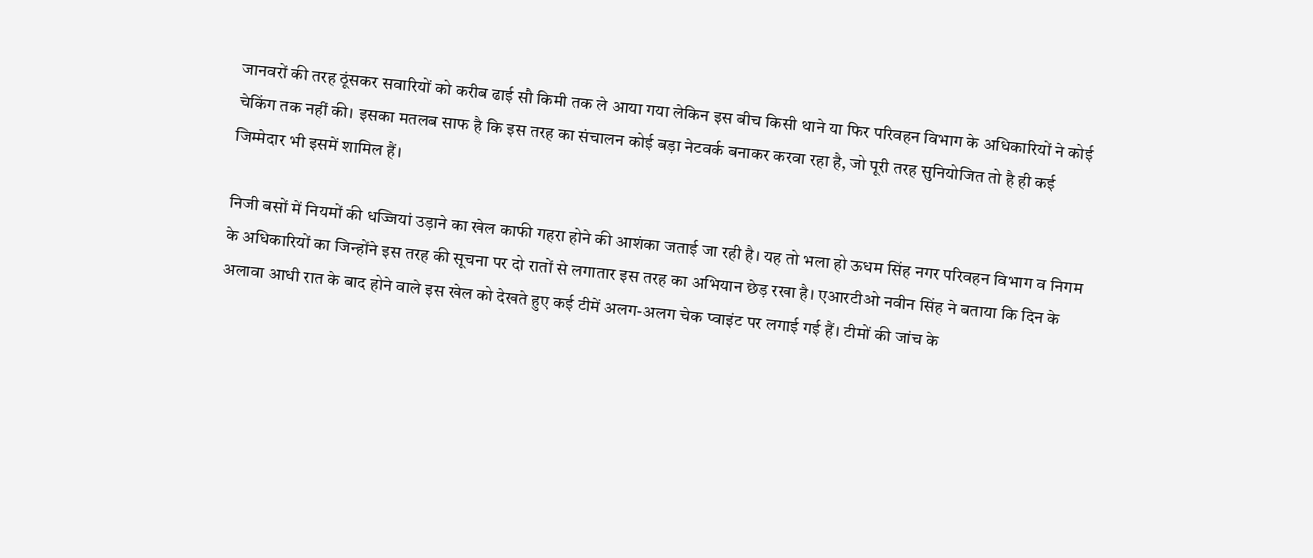जानवरों की तरह ठूंसकर सवारियों को करीब ढाई सौ किमी तक ले आया गया लेकिन इस बीच किसी थाने या फिर परिवहन विभाग के अधिकारियों ने कोई चेकिंग तक नहीं की। इसका मतलब साफ है कि इस तरह का संचालन कोई बड़ा नेटवर्क बनाकर करवा रहा है, जो पूरी तरह सुनियोजित तो है ही कई जिम्मेदार भी इसमें शामिल हैं।

निजी बसों में नियमों की धज्जियां उड़ाने का खेल काफी गहरा होने की आशंका जताई जा रही है। यह तो भला हो ऊधम सिंह नगर परिवहन विभाग व निगम के अधिकारियों का जिन्होंने इस तरह की सूचना पर दो रातों से लगातार इस तरह का अभियान छेड़ रखा है। एआरटीओ नवीन सिंह ने बताया कि दिन के अलावा आधी रात के बाद होने वाले इस खेल को देखते हुए कई टीमें अलग-अलग चेक प्वाइंट पर लगाई गई हैं। टीमों की जांच के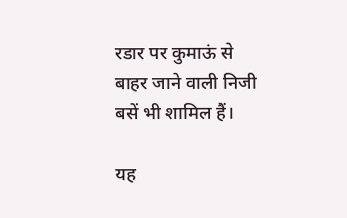रडार पर कुमाऊं से बाहर जाने वाली निजी बसें भी शामिल हैं।

यह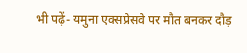भी पढ़ें- यमुना एक्सप्रेसवे पर मौत बनकर दौड़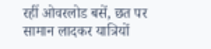रहीं ओवरलोड बसें, छत पर सामान लादकर यात्रियों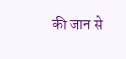की जान से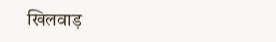खिलवाड़